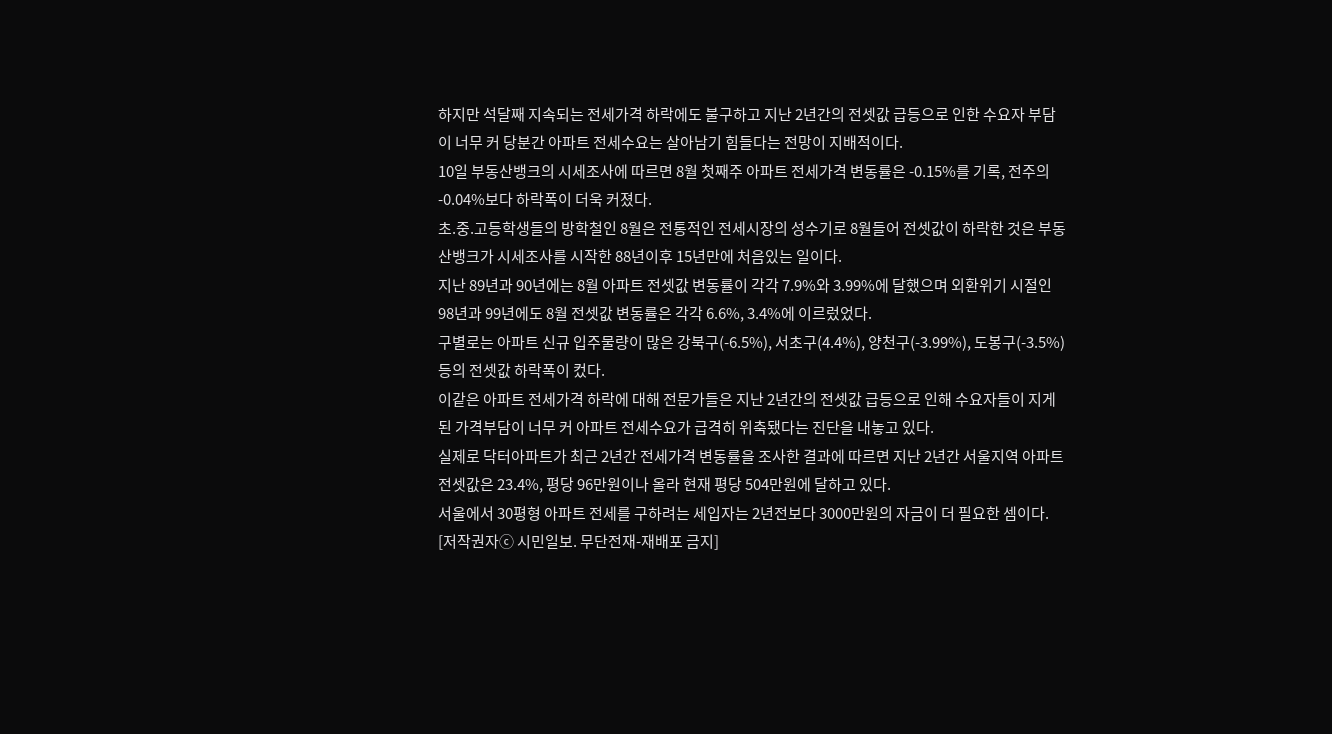하지만 석달째 지속되는 전세가격 하락에도 불구하고 지난 2년간의 전셋값 급등으로 인한 수요자 부담이 너무 커 당분간 아파트 전세수요는 살아남기 힘들다는 전망이 지배적이다.
10일 부동산뱅크의 시세조사에 따르면 8월 첫째주 아파트 전세가격 변동률은 -0.15%를 기록, 전주의 -0.04%보다 하락폭이 더욱 커졌다.
초.중.고등학생들의 방학철인 8월은 전통적인 전세시장의 성수기로 8월들어 전셋값이 하락한 것은 부동산뱅크가 시세조사를 시작한 88년이후 15년만에 처음있는 일이다.
지난 89년과 90년에는 8월 아파트 전셋값 변동률이 각각 7.9%와 3.99%에 달했으며 외환위기 시절인 98년과 99년에도 8월 전셋값 변동률은 각각 6.6%, 3.4%에 이르렀었다.
구별로는 아파트 신규 입주물량이 많은 강북구(-6.5%), 서초구(4.4%), 양천구(-3.99%), 도봉구(-3.5%) 등의 전셋값 하락폭이 컸다.
이같은 아파트 전세가격 하락에 대해 전문가들은 지난 2년간의 전셋값 급등으로 인해 수요자들이 지게 된 가격부담이 너무 커 아파트 전세수요가 급격히 위축됐다는 진단을 내놓고 있다.
실제로 닥터아파트가 최근 2년간 전세가격 변동률을 조사한 결과에 따르면 지난 2년간 서울지역 아파트 전셋값은 23.4%, 평당 96만원이나 올라 현재 평당 504만원에 달하고 있다.
서울에서 30평형 아파트 전세를 구하려는 세입자는 2년전보다 3000만원의 자금이 더 필요한 셈이다.
[저작권자ⓒ 시민일보. 무단전재-재배포 금지]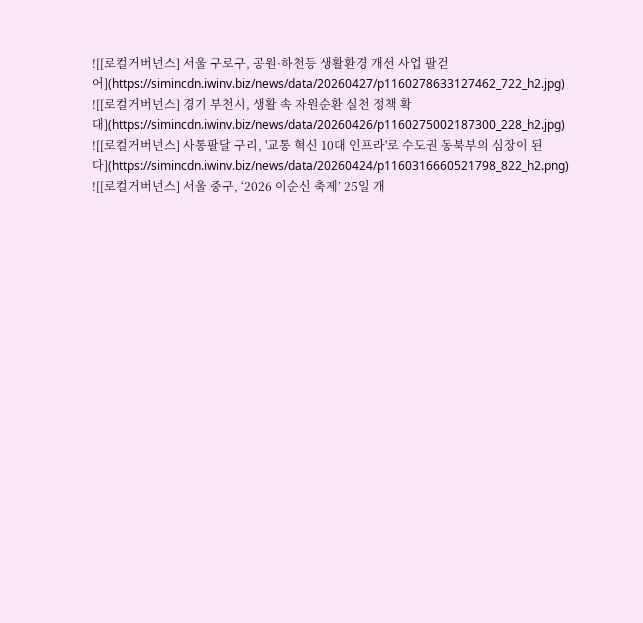![[로컬거버넌스] 서울 구로구, 공원·하천등 생활환경 개선 사업 팔걷어](https://simincdn.iwinv.biz/news/data/20260427/p1160278633127462_722_h2.jpg)
![[로컬거버넌스] 경기 부천시, 생활 속 자원순환 실천 정책 확대](https://simincdn.iwinv.biz/news/data/20260426/p1160275002187300_228_h2.jpg)
![[로컬거버넌스] 사통팔달 구리, '교통 혁신 10대 인프라'로 수도권 동북부의 심장이 된다](https://simincdn.iwinv.biz/news/data/20260424/p1160316660521798_822_h2.png)
![[로컬거버넌스] 서울 중구, ‘2026 이순신 축제’ 25일 개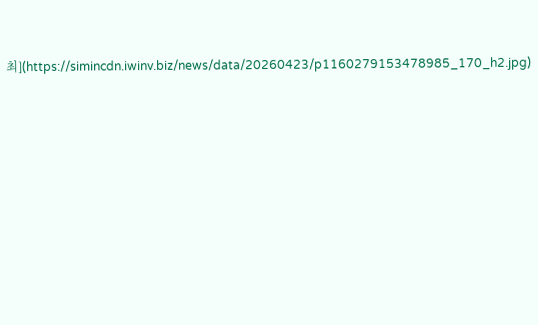최](https://simincdn.iwinv.biz/news/data/20260423/p1160279153478985_170_h2.jpg)